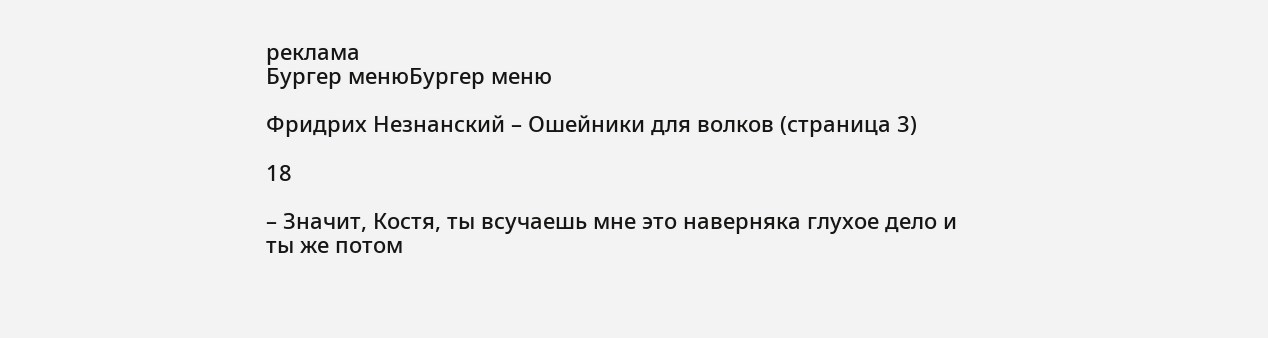реклама
Бургер менюБургер меню

Фридрих Незнанский – Ошейники для волков (страница 3)

18

– Значит, Костя, ты всучаешь мне это наверняка глухое дело и ты же потом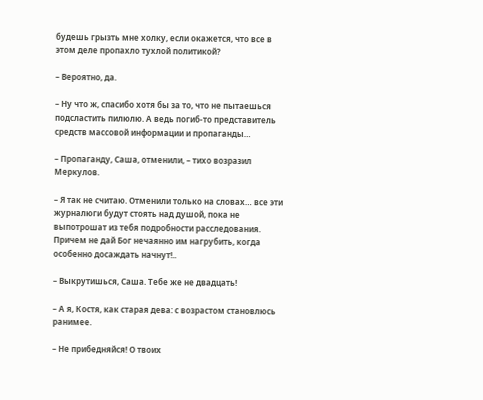будешь грызть мне холку, если окажется, что все в этом деле пропахло тухлой политикой?

– Вероятно, да.

– Ну что ж, спасибо хотя бы за то, что не пытаешься подсластить пилюлю. А ведь погиб-то представитель средств массовой информации и пропаганды…

– Пропаганду, Саша, отменили, – тихо возразил Меркулов.

– Я так не считаю. Отменили только на словах… все эти журналюги будут стоять над душой, пока не выпотрошат из тебя подробности расследования. Причем не дай Бог нечаянно им нагрубить, когда особенно досаждать начнут!..

– Выкрутишься, Саша. Тебе же не двадцать!

– А я, Костя, как старая дева: с возрастом становлюсь ранимее.

– Не прибедняйся! О твоих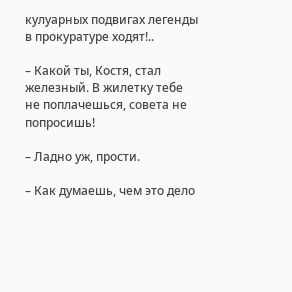кулуарных подвигах легенды в прокуратуре ходят!..

– Какой ты, Костя, стал железный. В жилетку тебе не поплачешься, совета не попросишь!

– Ладно уж, прости.

– Как думаешь, чем это дело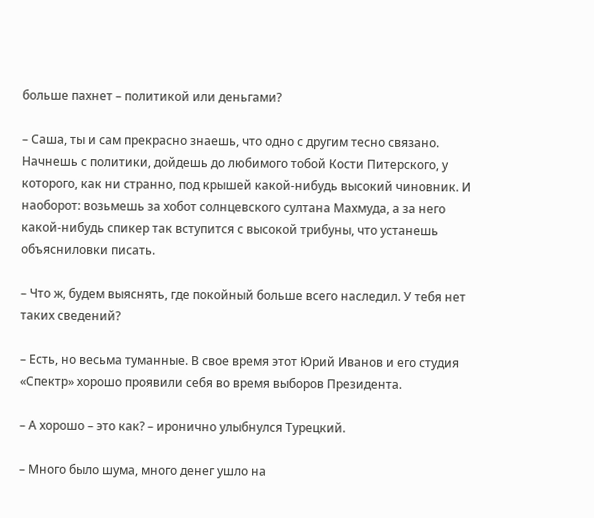больше пахнет – политикой или деньгами?

– Саша, ты и сам прекрасно знаешь, что одно с другим тесно связано. Начнешь с политики, дойдешь до любимого тобой Кости Питерского, у которого, как ни странно, под крышей какой-нибудь высокий чиновник. И наоборот: возьмешь за хобот солнцевского султана Махмуда, а за него какой-нибудь спикер так вступится с высокой трибуны, что устанешь объясниловки писать.

– Что ж, будем выяснять, где покойный больше всего наследил. У тебя нет таких сведений?

– Есть, но весьма туманные. В свое время этот Юрий Иванов и его студия «Спектр» хорошо проявили себя во время выборов Президента.

– А хорошо – это как? – иронично улыбнулся Турецкий.

– Много было шума, много денег ушло на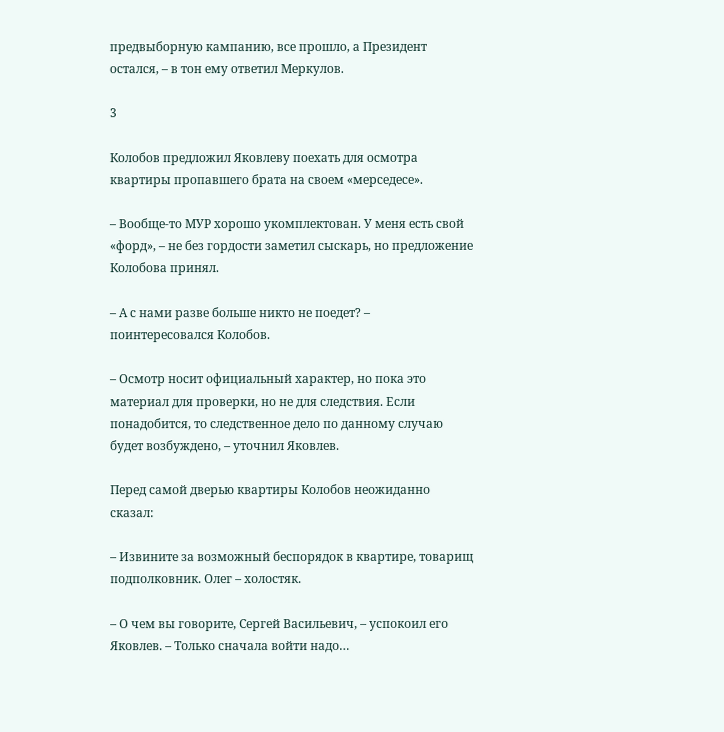предвыборную кампанию, все прошло, а Президент остался, – в тон ему ответил Меркулов.

3

Колобов предложил Яковлеву поехать для осмотра квартиры пропавшего брата на своем «мерседесе».

– Вообще-то МУР хорошо укомплектован. У меня есть свой «форд», – не без гордости заметил сыскарь, но предложение Колобова принял.

– А с нами разве больше никто не поедет? – поинтересовался Колобов.

– Осмотр носит официальный характер, но пока это материал для проверки, но не для следствия. Если понадобится, то следственное дело по данному случаю будет возбуждено, – уточнил Яковлев.

Перед самой дверью квартиры Колобов неожиданно сказал:

– Извините за возможный беспорядок в квартире, товарищ подполковник. Олег – холостяк.

– О чем вы говорите, Сергей Васильевич, – успокоил его Яковлев. – Только сначала войти надо…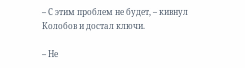– С этим проблем не будет, – кивнул Колобов и достал ключи.

– Не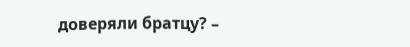доверяли братцу? –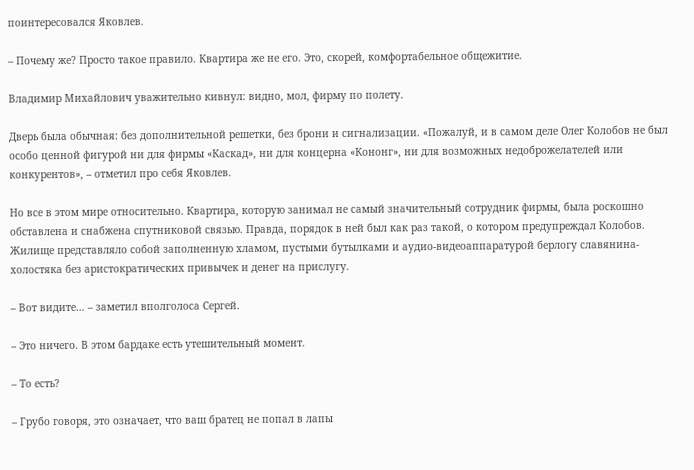поинтересовался Яковлев.

– Почему же? Просто такое правило. Квартира же не его. Это, скорей, комфортабельное общежитие.

Владимир Михайлович уважительно кивнул: видно, мол, фирму по полету.

Дверь была обычная: без дополнительной решетки, без брони и сигнализации. «Пожалуй, и в самом деле Олег Колобов не был особо ценной фигурой ни для фирмы «Каскад», ни для концерна «Кононг», ни для возможных недоброжелателей или конкурентов», – отметил про себя Яковлев.

Но все в этом мире относительно. Квартира, которую занимал не самый значительный сотрудник фирмы, была роскошно обставлена и снабжена спутниковой связью. Правда, порядок в ней был как раз такой, о котором предупреждал Колобов. Жилище представляло собой заполненную хламом, пустыми бутылками и аудио-видеоаппаратурой берлогу славянина-холостяка без аристократических привычек и денег на прислугу.

– Вот видите… – заметил вполголоса Сергей.

– Это ничего. В этом бардаке есть утешительный момент.

– То есть?

– Грубо говоря, это означает, что ваш братец не попал в лапы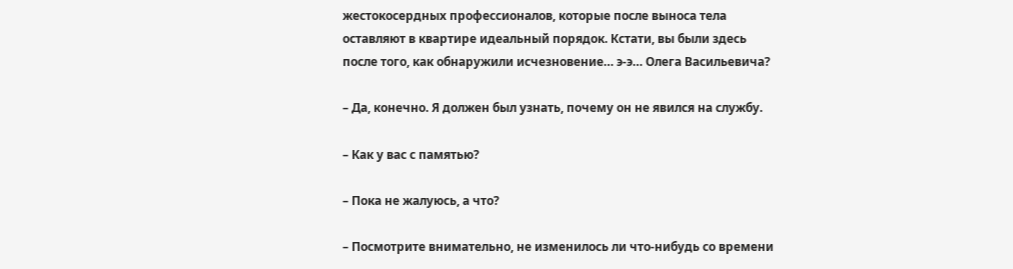жестокосердных профессионалов, которые после выноса тела оставляют в квартире идеальный порядок. Кстати, вы были здесь после того, как обнаружили исчезновение… э-э… Олега Васильевича?

– Да, конечно. Я должен был узнать, почему он не явился на службу.

– Как у вас с памятью?

– Пока не жалуюсь, а что?

– Посмотрите внимательно, не изменилось ли что-нибудь со времени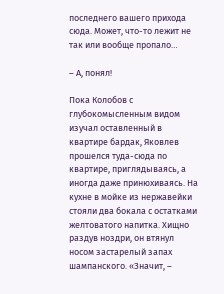последнего вашего прихода сюда. Может, что-то лежит не так или вообще пропало…

– А, понял!

Пока Колобов с глубокомысленным видом изучал оставленный в квартире бардак, Яковлев прошелся туда-сюда по квартире, приглядываясь, а иногда даже принюхиваясь. На кухне в мойке из нержавейки стояли два бокала с остатками желтоватого напитка. Хищно раздув ноздри, он втянул носом застарелый запах шампанского. «Значит, –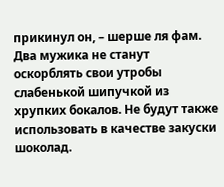прикинул он, – шерше ля фам. Два мужика не станут оскорблять свои утробы слабенькой шипучкой из хрупких бокалов. Не будут также использовать в качестве закуски шоколад.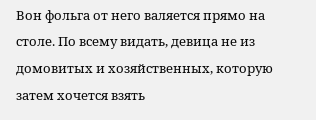Вон фольга от него валяется прямо на столе. По всему видать, девица не из домовитых и хозяйственных, которую затем хочется взять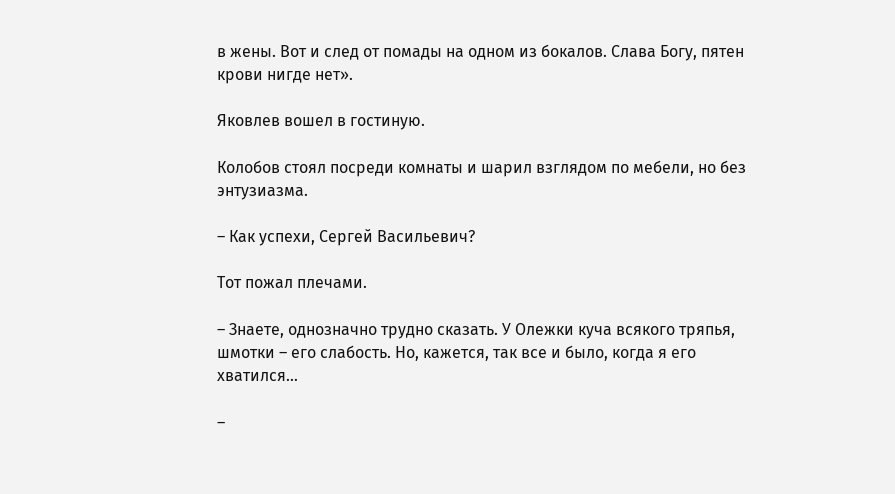в жены. Вот и след от помады на одном из бокалов. Слава Богу, пятен крови нигде нет».

Яковлев вошел в гостиную.

Колобов стоял посреди комнаты и шарил взглядом по мебели, но без энтузиазма.

– Как успехи, Сергей Васильевич?

Тот пожал плечами.

– Знаете, однозначно трудно сказать. У Олежки куча всякого тряпья, шмотки – его слабость. Но, кажется, так все и было, когда я его хватился…

–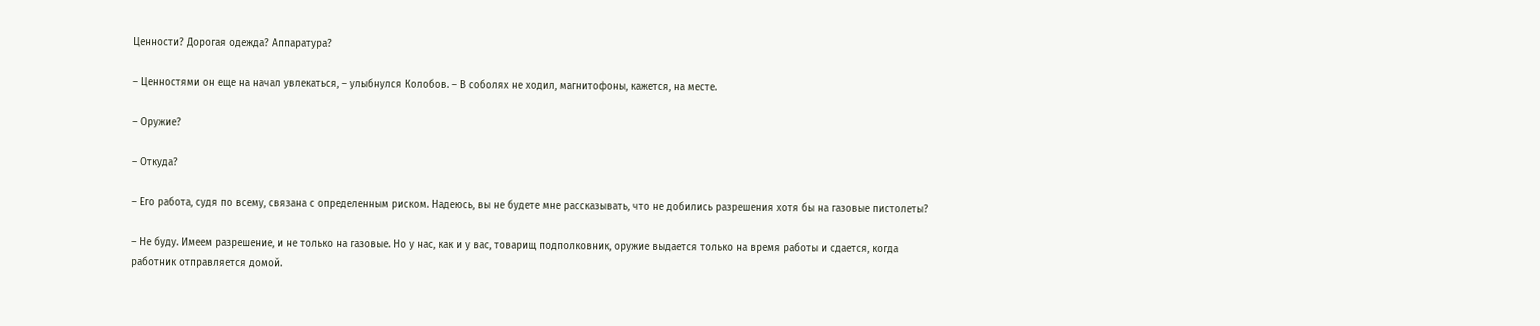Ценности? Дорогая одежда? Аппаратура?

– Ценностями он еще на начал увлекаться, – улыбнулся Колобов. – В соболях не ходил, магнитофоны, кажется, на месте.

– Оружие?

– Откуда?

– Его работа, судя по всему, связана с определенным риском. Надеюсь, вы не будете мне рассказывать, что не добились разрешения хотя бы на газовые пистолеты?

– Не буду. Имеем разрешение, и не только на газовые. Но у нас, как и у вас, товарищ подполковник, оружие выдается только на время работы и сдается, когда работник отправляется домой.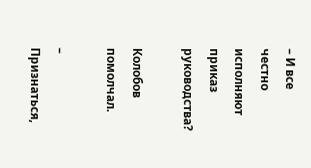– И все честно исполняют приказ руководства?

Колобов помолчал.

– Признаться,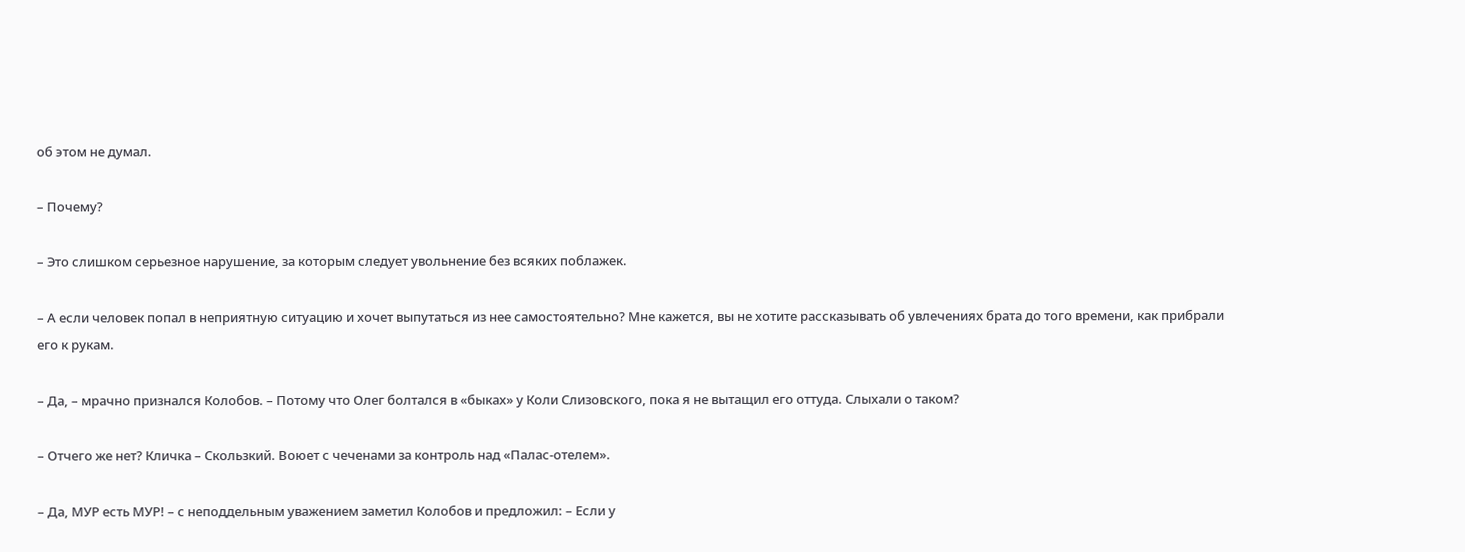об этом не думал.

– Почему?

– Это слишком серьезное нарушение, за которым следует увольнение без всяких поблажек.

– А если человек попал в неприятную ситуацию и хочет выпутаться из нее самостоятельно? Мне кажется, вы не хотите рассказывать об увлечениях брата до того времени, как прибрали его к рукам.

– Да, – мрачно признался Колобов. – Потому что Олег болтался в «быках» у Коли Слизовского, пока я не вытащил его оттуда. Слыхали о таком?

– Отчего же нет? Кличка – Скользкий. Воюет с чеченами за контроль над «Палас-отелем».

– Да, МУР есть МУР! – с неподдельным уважением заметил Колобов и предложил: – Если у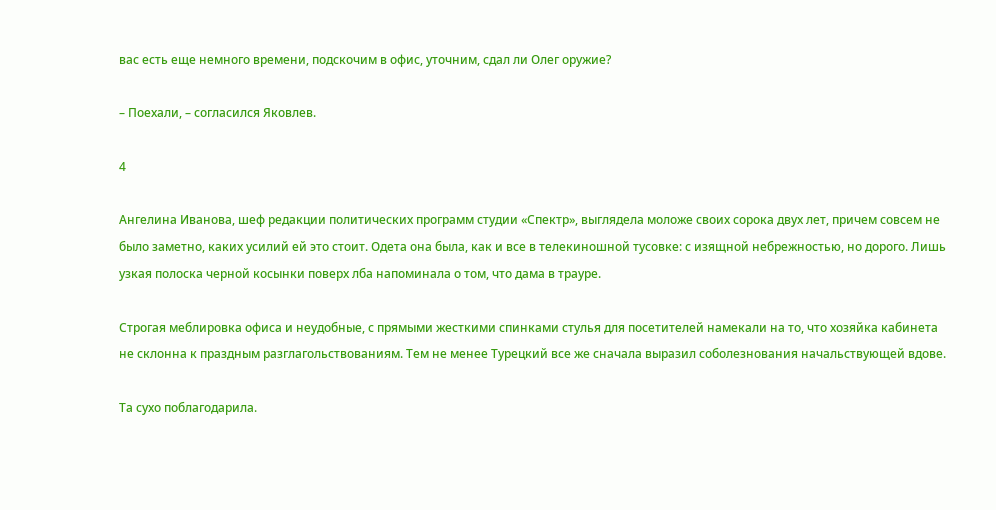вас есть еще немного времени, подскочим в офис, уточним, сдал ли Олег оружие?

– Поехали, – согласился Яковлев.

4

Ангелина Иванова, шеф редакции политических программ студии «Спектр», выглядела моложе своих сорока двух лет, причем совсем не было заметно, каких усилий ей это стоит. Одета она была, как и все в телекиношной тусовке: с изящной небрежностью, но дорого. Лишь узкая полоска черной косынки поверх лба напоминала о том, что дама в трауре.

Строгая меблировка офиса и неудобные, с прямыми жесткими спинками стулья для посетителей намекали на то, что хозяйка кабинета не склонна к праздным разглагольствованиям. Тем не менее Турецкий все же сначала выразил соболезнования начальствующей вдове.

Та сухо поблагодарила.